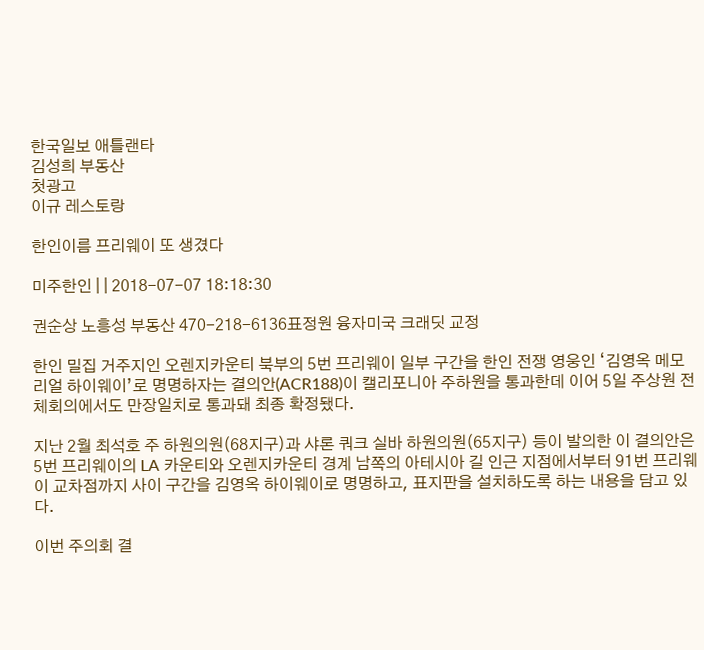한국일보 애틀랜타
김성희 부동산
첫광고
이규 레스토랑

한인이름 프리웨이 또 생겼다

미주한인 | | 2018-07-07 18:18:30

권순상 노흥성 부동산 470-218-6136표정원 융자미국 크래딧 교정

한인 밀집 거주지인 오렌지카운티 북부의 5번 프리웨이 일부 구간을 한인 전쟁 영웅인 ‘김영옥 메모리얼 하이웨이’로 명명하자는 결의안(ACR188)이 캘리포니아 주하원을 통과한데 이어 5일 주상원 전체회의에서도 만장일치로 통과돼 최종 확정됐다.

지난 2월 최석호 주 하원의원(68지구)과 샤론 쿼크 실바 하원의원(65지구) 등이 발의한 이 결의안은 5번 프리웨이의 LA 카운티와 오렌지카운티 경계 남쪽의 아테시아 길 인근 지점에서부터 91번 프리웨이 교차점까지 사이 구간을 김영옥 하이웨이로 명명하고, 표지판을 설치하도록 하는 내용을 담고 있다.

이번 주의회 결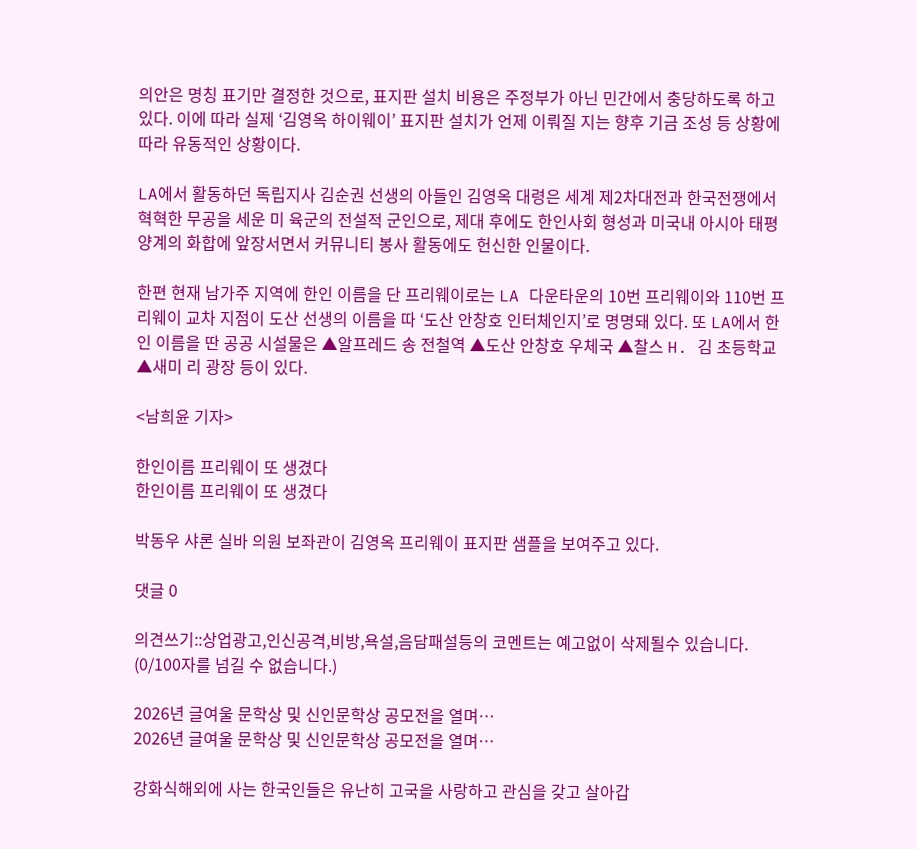의안은 명칭 표기만 결정한 것으로, 표지판 설치 비용은 주정부가 아닌 민간에서 충당하도록 하고 있다. 이에 따라 실제 ‘김영옥 하이웨이’ 표지판 설치가 언제 이뤄질 지는 향후 기금 조성 등 상황에 따라 유동적인 상황이다.

LA에서 활동하던 독립지사 김순권 선생의 아들인 김영옥 대령은 세계 제2차대전과 한국전쟁에서 혁혁한 무공을 세운 미 육군의 전설적 군인으로, 제대 후에도 한인사회 형성과 미국내 아시아 태평양계의 화합에 앞장서면서 커뮤니티 봉사 활동에도 헌신한 인물이다.

한편 현재 남가주 지역에 한인 이름을 단 프리웨이로는 LA 다운타운의 10번 프리웨이와 110번 프리웨이 교차 지점이 도산 선생의 이름을 따 ‘도산 안창호 인터체인지’로 명명돼 있다. 또 LA에서 한인 이름을 딴 공공 시설물은 ▲알프레드 송 전철역 ▲도산 안창호 우체국 ▲찰스 H. 김 초등학교 ▲새미 리 광장 등이 있다.

<남희윤 기자>

한인이름 프리웨이 또 생겼다
한인이름 프리웨이 또 생겼다

박동우 샤론 실바 의원 보좌관이 김영옥 프리웨이 표지판 샘플을 보여주고 있다.

댓글 0

의견쓰기::상업광고,인신공격,비방,욕설,음담패설등의 코멘트는 예고없이 삭제될수 있습니다. (0/100자를 넘길 수 없습니다.)

2026년 글여울 문학상 및 신인문학상 공모전을 열며…
2026년 글여울 문학상 및 신인문학상 공모전을 열며…

강화식해외에 사는 한국인들은 유난히 고국을 사랑하고 관심을 갖고 살아갑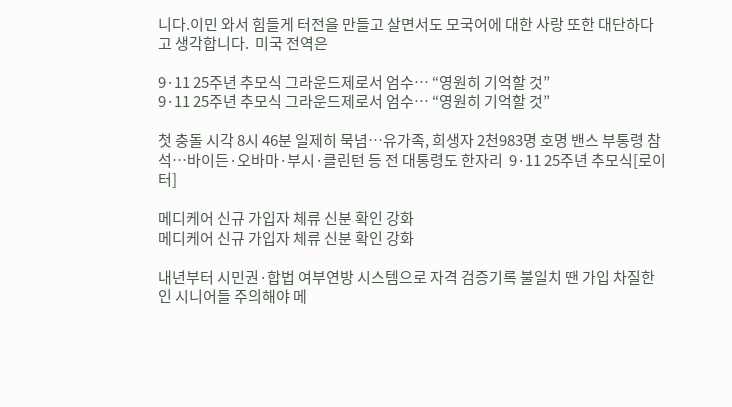니다.이민 와서 힘들게 터전을 만들고 살면서도 모국어에 대한 사랑 또한 대단하다고 생각합니다.  미국 전역은

9·11 25주년 추모식 그라운드제로서 엄수… “영원히 기억할 것”
9·11 25주년 추모식 그라운드제로서 엄수… “영원히 기억할 것”

첫 충돌 시각 8시 46분 일제히 묵념…유가족, 희생자 2천983명 호명 밴스 부통령 참석…바이든·오바마·부시·클린턴 등 전 대통령도 한자리  9·11 25주년 추모식[로이터]

메디케어 신규 가입자 체류 신분 확인 강화
메디케어 신규 가입자 체류 신분 확인 강화

내년부터 시민권·합법 여부연방 시스템으로 자격 검증기록 불일치 땐 가입 차질한인 시니어들 주의해야 메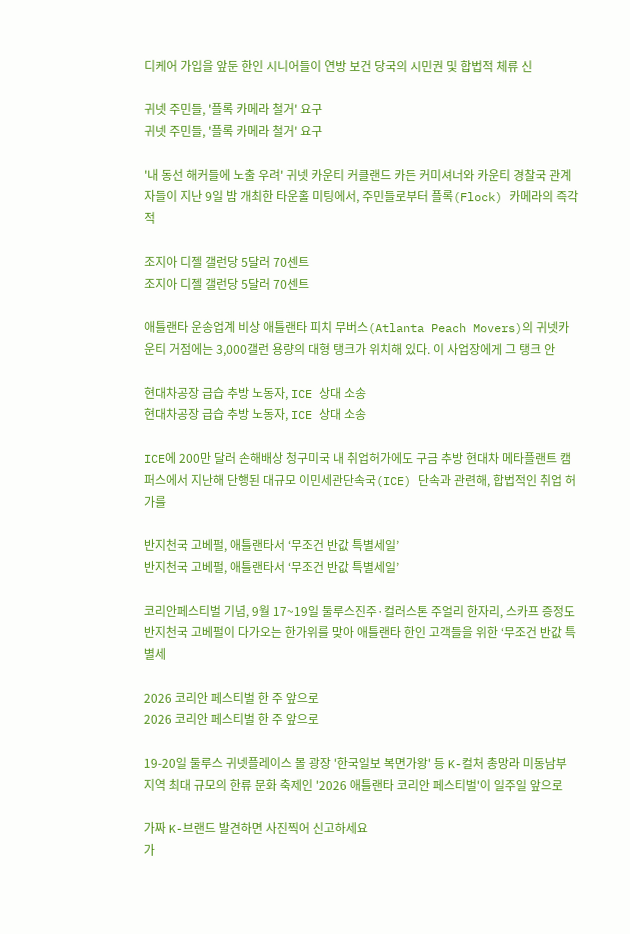디케어 가입을 앞둔 한인 시니어들이 연방 보건 당국의 시민권 및 합법적 체류 신

귀넷 주민들, '플록 카메라 철거' 요구
귀넷 주민들, '플록 카메라 철거' 요구

'내 동선 해커들에 노출 우려' 귀넷 카운티 커클랜드 카든 커미셔너와 카운티 경찰국 관계자들이 지난 9일 밤 개최한 타운홀 미팅에서, 주민들로부터 플록(Flock) 카메라의 즉각적

조지아 디젤 갤런당 5달러 70센트
조지아 디젤 갤런당 5달러 70센트

애틀랜타 운송업계 비상 애틀랜타 피치 무버스(Atlanta Peach Movers)의 귀넷카운티 거점에는 3,000갤런 용량의 대형 탱크가 위치해 있다. 이 사업장에게 그 탱크 안

현대차공장 급습 추방 노동자, ICE 상대 소송
현대차공장 급습 추방 노동자, ICE 상대 소송

ICE에 200만 달러 손해배상 청구미국 내 취업허가에도 구금 추방 현대차 메타플랜트 캠퍼스에서 지난해 단행된 대규모 이민세관단속국(ICE) 단속과 관련해, 합법적인 취업 허가를

반지천국 고베펄, 애틀랜타서 ‘무조건 반값 특별세일’
반지천국 고베펄, 애틀랜타서 ‘무조건 반값 특별세일’

코리안페스티벌 기념, 9월 17~19일 둘루스진주·컬러스톤 주얼리 한자리, 스카프 증정도 반지천국 고베펄이 다가오는 한가위를 맞아 애틀랜타 한인 고객들을 위한 ‘무조건 반값 특별세

2026 코리안 페스티벌 한 주 앞으로
2026 코리안 페스티벌 한 주 앞으로

19-20일 둘루스 귀넷플레이스 몰 광장 '한국일보 복면가왕' 등 K-컬처 총망라 미동남부 지역 최대 규모의 한류 문화 축제인 '2026 애틀랜타 코리안 페스티벌'이 일주일 앞으로

가짜 K-브랜드 발견하면 사진찍어 신고하세요
가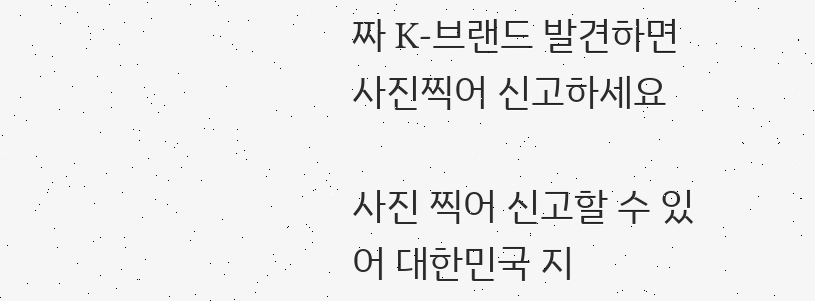짜 K-브랜드 발견하면 사진찍어 신고하세요

사진 찍어 신고할 수 있어 대한민국 지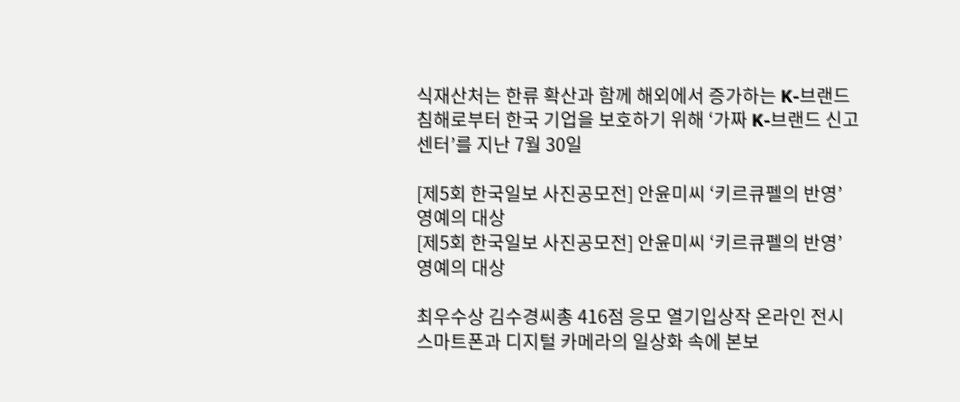식재산처는 한류 확산과 함께 해외에서 증가하는 K-브랜드 침해로부터 한국 기업을 보호하기 위해 ‘가짜 K-브랜드 신고센터’를 지난 7월 30일

[제5회 한국일보 사진공모전] 안윤미씨 ‘키르큐펠의 반영’ 영예의 대상
[제5회 한국일보 사진공모전] 안윤미씨 ‘키르큐펠의 반영’ 영예의 대상

최우수상 김수경씨총 416점 응모 열기입상작 온라인 전시 스마트폰과 디지털 카메라의 일상화 속에 본보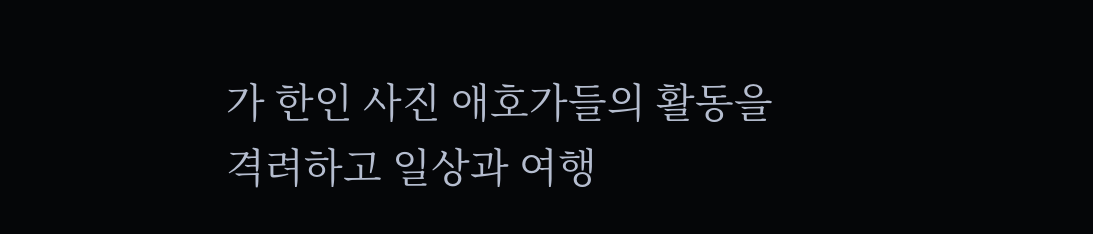가 한인 사진 애호가들의 활동을 격려하고 일상과 여행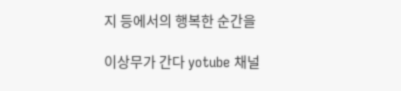지 등에서의 행복한 순간을

이상무가 간다 yotube 채널